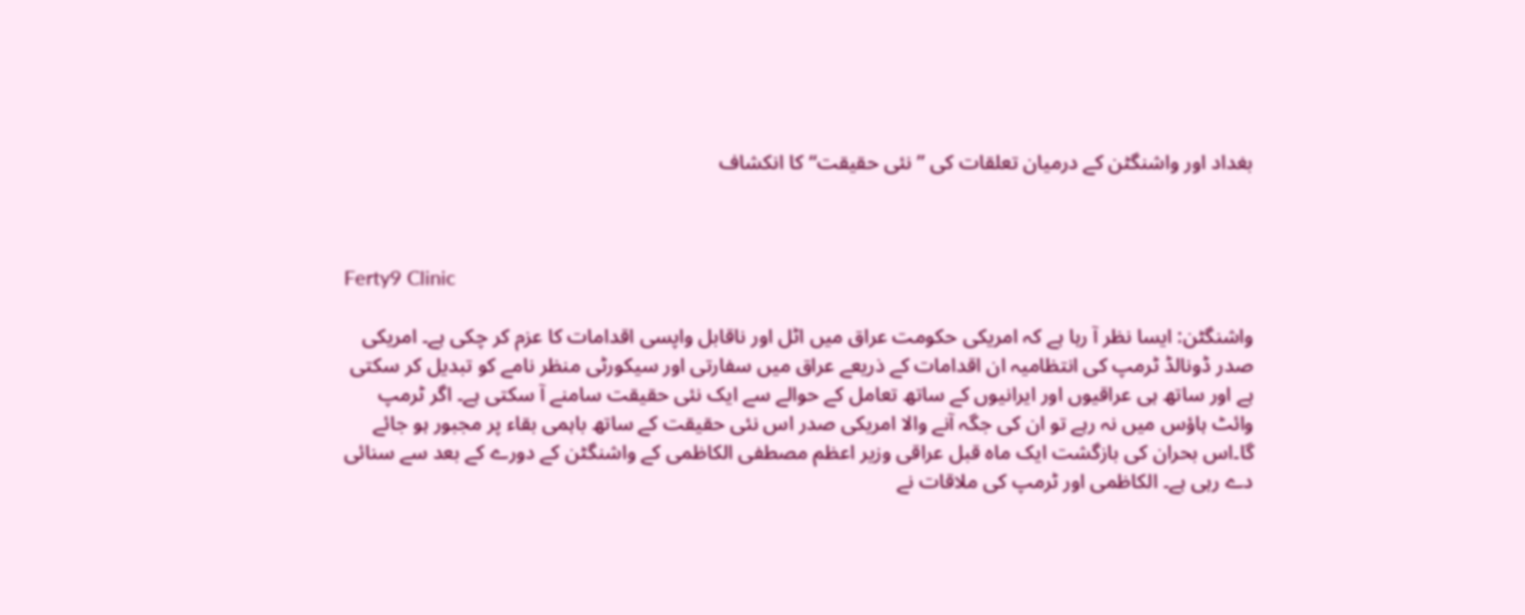بغداد اور واشنگٹن کے درمیان تعلقات کی ’’نئی حقیقت‘‘ کا انکشاف



Ferty9 Clinic

واشنگٹن: ایسا نظر آ رہا ہے کہ امریکی حکومت عراق میں اٹل اور ناقابل واپسی اقدامات کا عزم کر چکی ہے۔ امریکی صدر ڈونالڈ ٹرمپ کی انتظامیہ ان اقدامات کے ذریعے عراق میں سفارتی اور سیکورٹی منظر نامے کو تبدیل کر سکتی ہے اور ساتھ ہی عراقیوں اور ایرانیوں کے ساتھ تعامل کے حوالے سے ایک نئی حقیقت سامنے آ سکتی ہے۔ اگر ٹرمپ وائٹ ہاؤس میں نہ رہے تو ان کی جگہ آنے والا امریکی صدر اس نئی حقیقت کے ساتھ باہمی بقاء پر مجبور ہو جائے گا۔اس بحران کی بازگشت ایک ماہ قبل عراقی وزیر اعظم مصطفی الکاظمی کے واشنگٹن کے دورے کے بعد سے سنائی دے رہی ہے۔ الکاظمی اور ٹرمپ کی ملاقات نے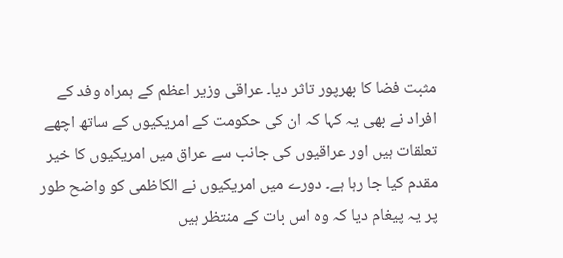مثبت فضا کا بھرپور تاثر دیا۔ عراقی وزیر اعظم کے ہمراہ وفد کے افراد نے بھی یہ کہا کہ ان کی حکومت کے امریکیوں کے ساتھ اچھے تعلقات ہیں اور عراقیوں کی جانب سے عراق میں امریکیوں کا خیر مقدم کیا جا رہا ہے۔ دورے میں امریکیوں نے الکاظمی کو واضح طور پر یہ پیغام دیا کہ وہ اس بات کے منتظر ہیں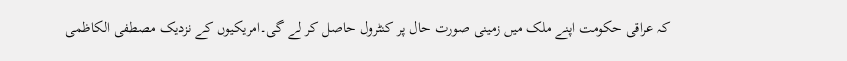کہ عراقی حکومت اپنے ملک میں زمینی صورت حال پر کنٹرول حاصل کر لے گی۔امریکیوں کے نزدیک مصطفی الکاظمی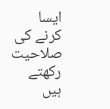ایسا کرنے کی صلاحیت رکھتے ہیں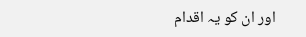اور ان کو یہ اقدام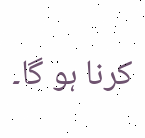کرنا ہو گا۔